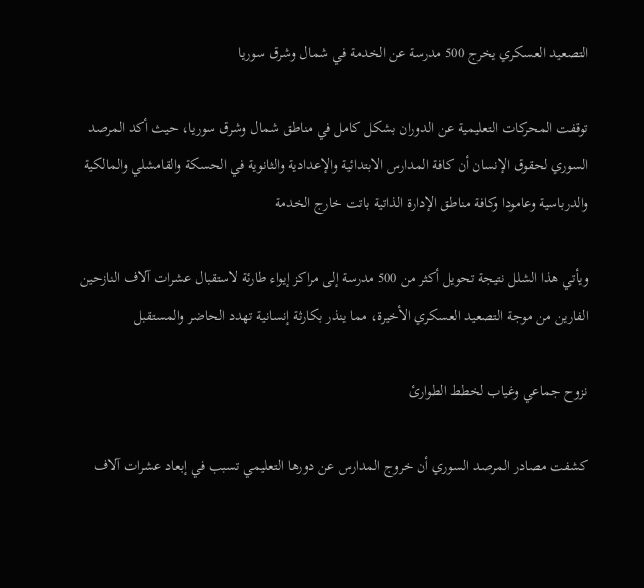التصعيد العسكري يخرج 500 مدرسة عن الخدمة في شمال وشرق سوريا

توقفت المحركات التعليمية عن الدوران بشكل كامل في مناطق شمال وشرق سوريا، حيث أكد المرصد السوري لحقوق الإنسان أن كافة المدارس الابتدائية والإعدادية والثانوية في الحسكة والقامشلي والمالكية والدرباسية وعامودا وكافة مناطق الإدارة الذاتية باتت خارج الخدمة

ويأتي هذا الشلل نتيجة تحويل أكثر من 500 مدرسة إلى مراكز إيواء طارئة لاستقبال عشرات آلاف النازحين الفارين من موجة التصعيد العسكري الأخيرة، مما ينذر بكارثة إنسانية تهدد الحاضر والمستقبل

نزوح جماعي وغياب لخطط الطوارئ

كشفت مصادر المرصد السوري أن خروج المدارس عن دورها التعليمي تسبب في إبعاد عشرات آلاف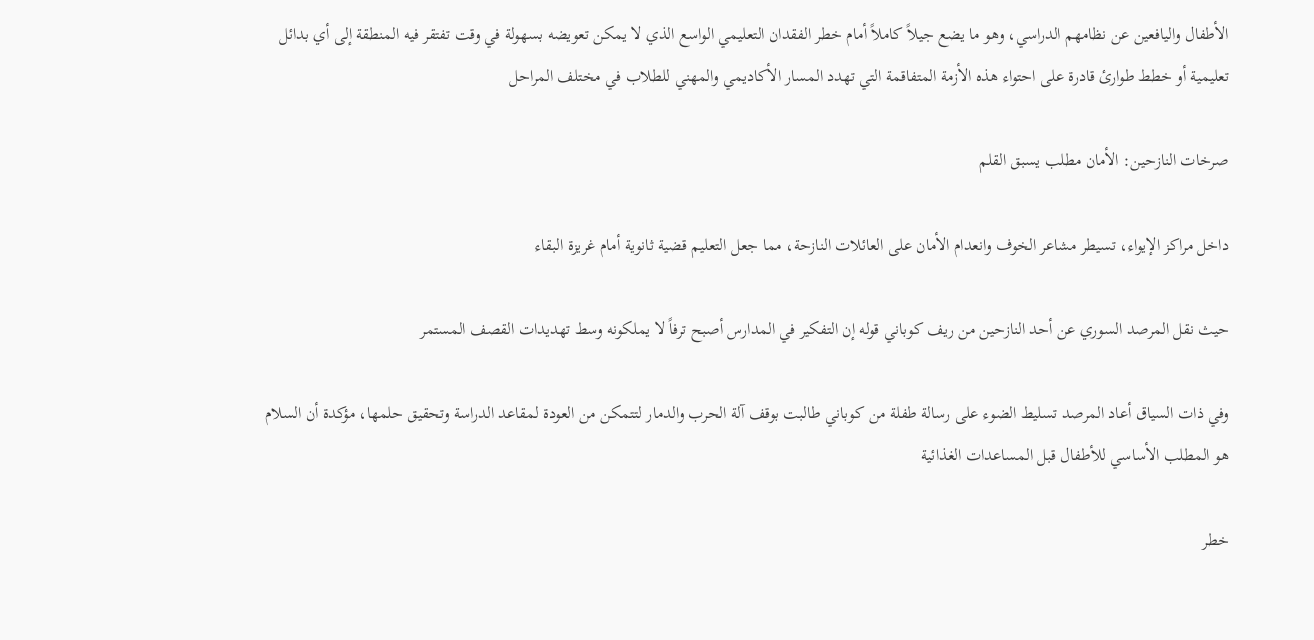الأطفال واليافعين عن نظامهم الدراسي، وهو ما يضع جيلاً كاملاً أمام خطر الفقدان التعليمي الواسع الذي لا يمكن تعويضه بسهولة في وقت تفتقر فيه المنطقة إلى أي بدائل تعليمية أو خطط طوارئ قادرة على احتواء هذه الأزمة المتفاقمة التي تهدد المسار الأكاديمي والمهني للطلاب في مختلف المراحل

صرخات النازحين: الأمان مطلب يسبق القلم

داخل مراكز الإيواء، تسيطر مشاعر الخوف وانعدام الأمان على العائلات النازحة، مما جعل التعليم قضية ثانوية أمام غريزة البقاء

حيث نقل المرصد السوري عن أحد النازحين من ريف كوباني قوله إن التفكير في المدارس أصبح ترفاً لا يملكونه وسط تهديدات القصف المستمر

وفي ذات السياق أعاد المرصد تسليط الضوء على رسالة طفلة من كوباني طالبت بوقف آلة الحرب والدمار لتتمكن من العودة لمقاعد الدراسة وتحقيق حلمها، مؤكدة أن السلام هو المطلب الأساسي للأطفال قبل المساعدات الغذائية

خطر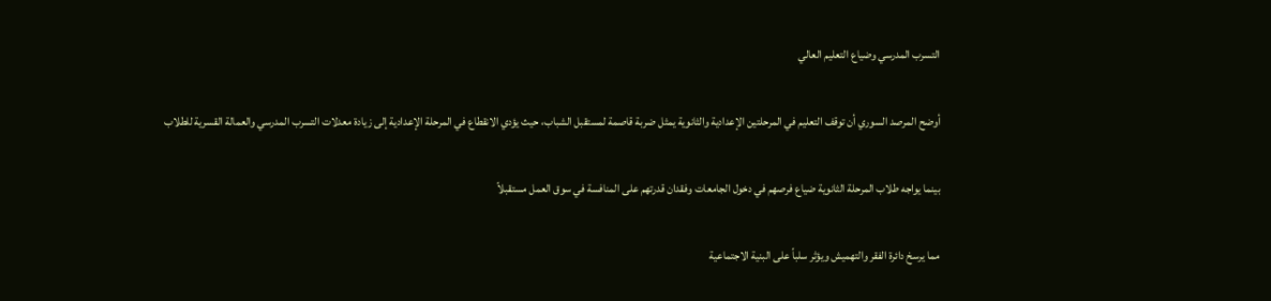التسرب المدرسي وضياع التعليم العالي

أوضح المرصد السوري أن توقف التعليم في المرحلتين الإعدادية والثانوية يمثل ضربة قاصمة لمستقبل الشباب، حيث يؤدي الانقطاع في المرحلة الإعدادية إلى زيادة معدلات التسرب المدرسي والعمالة القسرية للطلاب

بينما يواجه طلاب المرحلة الثانوية ضياع فرصهم في دخول الجامعات وفقدان قدرتهم على المنافسة في سوق العمل مستقبلاً

مما يرسخ دائرة الفقر والتهميش ويؤثر سلباً على البنية الاجتماعية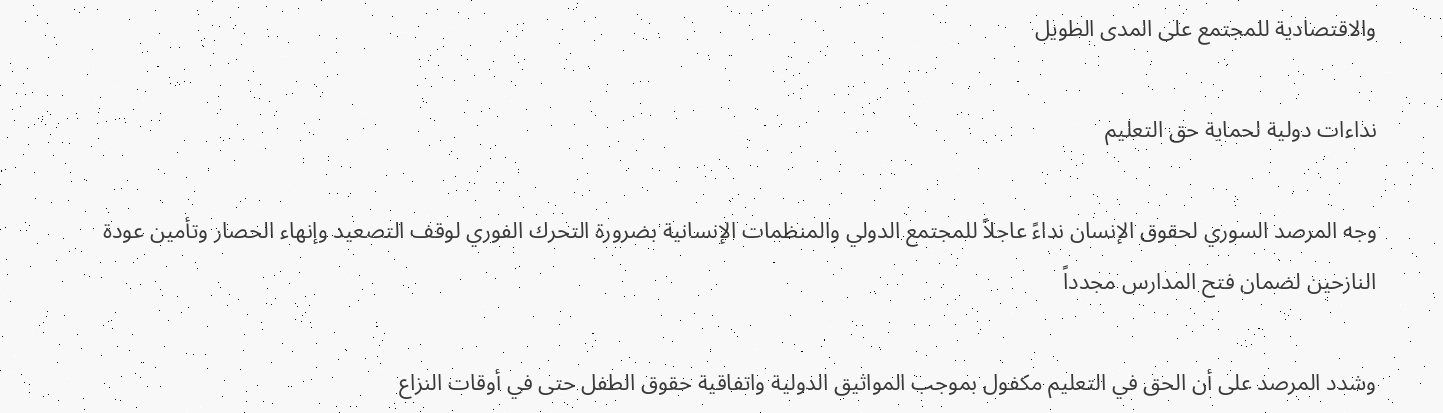والاقتصادية للمجتمع على المدى الطويل

نداءات دولية لحماية حق التعليم

وجه المرصد السوري لحقوق الإنسان نداءً عاجلاً للمجتمع الدولي والمنظمات الإنسانية بضرورة التحرك الفوري لوقف التصعيد وإنهاء الحصار وتأمين عودة النازحين لضمان فتح المدارس مجدداً

وشدد المرصد على أن الحق في التعليم مكفول بموجب المواثيق الدولية واتفاقية حقوق الطفل حتى في أوقات النزاع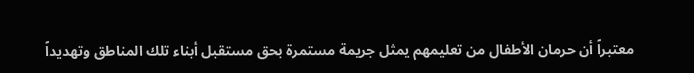معتبراً أن حرمان الأطفال من تعليمهم يمثل جريمة مستمرة بحق مستقبل أبناء تلك المناطق وتهديداً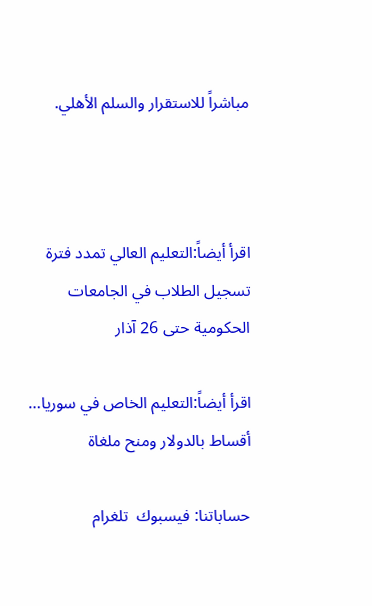مباشراً للاستقرار والسلم الأهلي.



اقرأ أيضاً:التعليم العالي تمدد فترة تسجيل الطلاب في الجامعات الحكومية حتى 26 آذار

اقرأ أيضاً:التعليم الخاص في سوريا… أقساط بالدولار ومنح ملغاة

حساباتنا: فيسبوك  تلغرام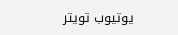يوتيوب تويتر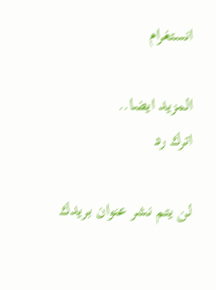انستغرام

المزيد ايضا..
اترك رد

لن يتم نشر عنوان بريدك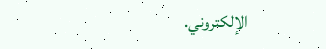الإلكتروني.